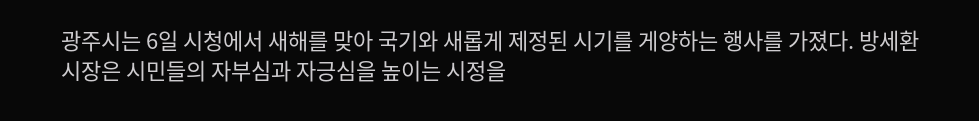광주시는 6일 시청에서 새해를 맞아 국기와 새롭게 제정된 시기를 게양하는 행사를 가졌다. 방세환 시장은 시민들의 자부심과 자긍심을 높이는 시정을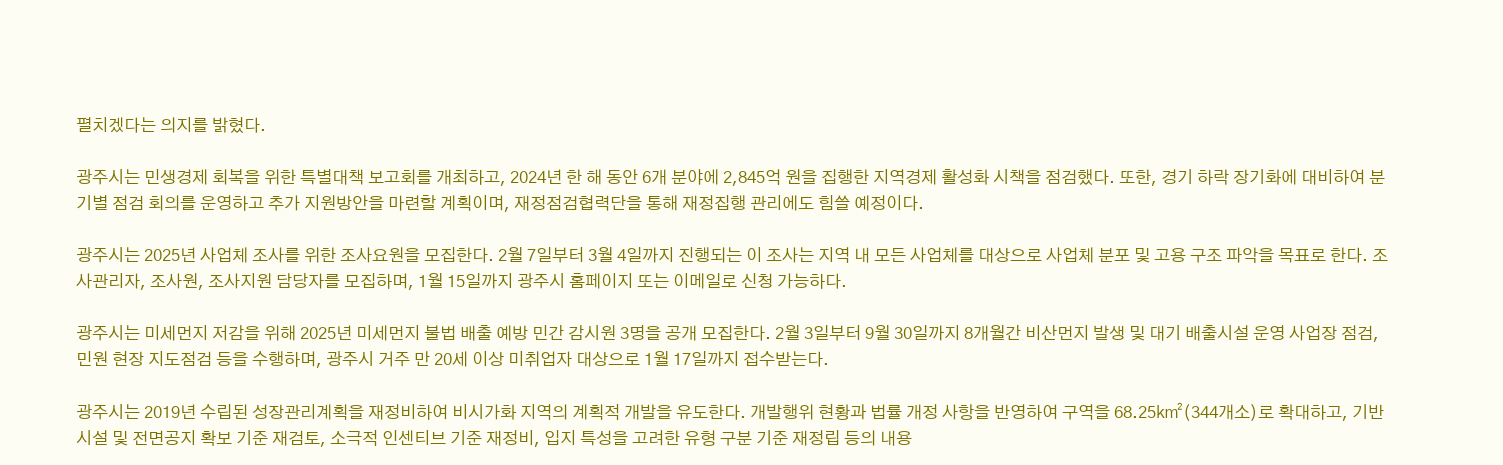펼치겠다는 의지를 밝혔다.

광주시는 민생경제 회복을 위한 특별대책 보고회를 개최하고, 2024년 한 해 동안 6개 분야에 2,845억 원을 집행한 지역경제 활성화 시책을 점검했다. 또한, 경기 하락 장기화에 대비하여 분기별 점검 회의를 운영하고 추가 지원방안을 마련할 계획이며, 재정점검협력단을 통해 재정집행 관리에도 힘쓸 예정이다.

광주시는 2025년 사업체 조사를 위한 조사요원을 모집한다. 2월 7일부터 3월 4일까지 진행되는 이 조사는 지역 내 모든 사업체를 대상으로 사업체 분포 및 고용 구조 파악을 목표로 한다. 조사관리자, 조사원, 조사지원 담당자를 모집하며, 1월 15일까지 광주시 홈페이지 또는 이메일로 신청 가능하다.

광주시는 미세먼지 저감을 위해 2025년 미세먼지 불법 배출 예방 민간 감시원 3명을 공개 모집한다. 2월 3일부터 9월 30일까지 8개월간 비산먼지 발생 및 대기 배출시설 운영 사업장 점검, 민원 현장 지도점검 등을 수행하며, 광주시 거주 만 20세 이상 미취업자 대상으로 1월 17일까지 접수받는다.

광주시는 2019년 수립된 성장관리계획을 재정비하여 비시가화 지역의 계획적 개발을 유도한다. 개발행위 현황과 법률 개정 사항을 반영하여 구역을 68.25㎢(344개소)로 확대하고, 기반시설 및 전면공지 확보 기준 재검토, 소극적 인센티브 기준 재정비, 입지 특성을 고려한 유형 구분 기준 재정립 등의 내용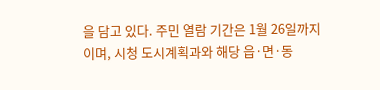을 담고 있다. 주민 열람 기간은 1월 26일까지이며, 시청 도시계획과와 해당 읍·면·동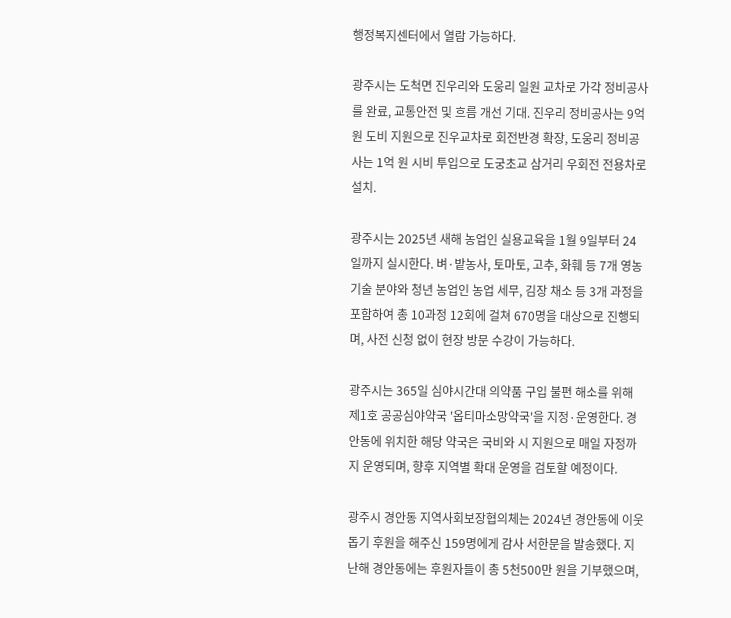행정복지센터에서 열람 가능하다.

광주시는 도척면 진우리와 도웅리 일원 교차로 가각 정비공사를 완료, 교통안전 및 흐름 개선 기대. 진우리 정비공사는 9억 원 도비 지원으로 진우교차로 회전반경 확장, 도웅리 정비공사는 1억 원 시비 투입으로 도궁초교 삼거리 우회전 전용차로 설치.

광주시는 2025년 새해 농업인 실용교육을 1월 9일부터 24일까지 실시한다. 벼·밭농사, 토마토, 고추, 화훼 등 7개 영농기술 분야와 청년 농업인 농업 세무, 김장 채소 등 3개 과정을 포함하여 총 10과정 12회에 걸쳐 670명을 대상으로 진행되며, 사전 신청 없이 현장 방문 수강이 가능하다.

광주시는 365일 심야시간대 의약품 구입 불편 해소를 위해 제1호 공공심야약국 '옵티마소망약국'을 지정·운영한다. 경안동에 위치한 해당 약국은 국비와 시 지원으로 매일 자정까지 운영되며, 향후 지역별 확대 운영을 검토할 예정이다.

광주시 경안동 지역사회보장협의체는 2024년 경안동에 이웃돕기 후원을 해주신 159명에게 감사 서한문을 발송했다. 지난해 경안동에는 후원자들이 총 5천500만 원을 기부했으며,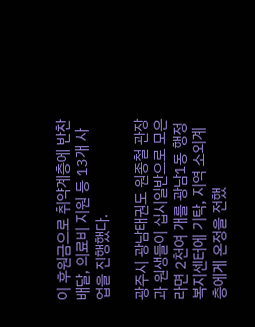이 후원금으로 취약계층에 반찬 배달, 의료비 지원 등 13개 사업을 진행했다.

광주시 광남태권도 원종철 관장과 원생들이 십시일반으로 모은 라면 2천여 개를 광남1동 행정복지센터에 기탁, 지역 소외계층에게 온정을 전했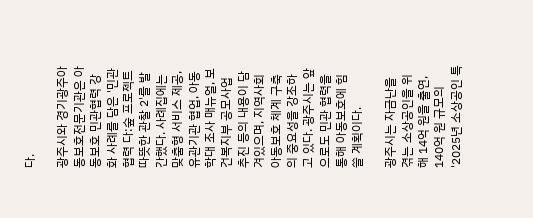다.

광주시와 경기광주아동보호전문기관은 아동보호 민관협력 강화 사례를 담은 '민관협력 다:숲 프로젝트 따뜻한 관찰 2'를 발간했다. 사례집에는 맞춤형 서비스 제공, 유관기관 협업, 아동학대 조사 매뉴얼, 보건복지부 공모사업 추진 등의 내용이 담겨있으며, 지역사회 아동보호 체계 구축의 중요성을 강조하고 있다. 광주시는 앞으로도 민관 협력을 통해 아동보호에 힘쓸 계획이다.

광주시는 자금난을 겪는 소상공인을 위해 14억 원을 출연, 140억 원 규모의 '2025년 소상공인 특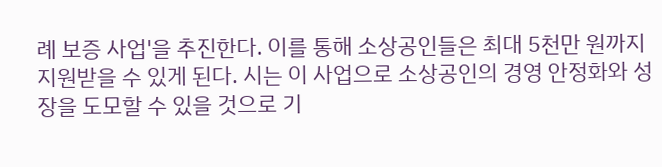례 보증 사업'을 추진한다. 이를 통해 소상공인들은 최대 5천만 원까지 지원받을 수 있게 된다. 시는 이 사업으로 소상공인의 경영 안정화와 성장을 도모할 수 있을 것으로 기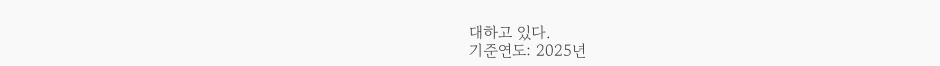대하고 있다.
기준연도: 2025년